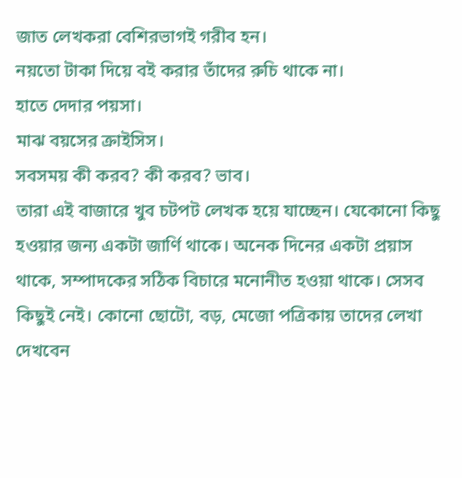জাত লেখকরা বেশিরভাগই গরীব হন।
নয়তো টাকা দিয়ে বই করার তাঁদের রুচি থাকে না।
হাতে দেদার পয়সা।
মাঝ বয়সের ক্রাইসিস।
সবসময় কী করব? কী করব? ভাব।
তারা এই বাজারে খুব চটপট লেখক হয়ে যাচ্ছেন। যেকোনো কিছু হওয়ার জন্য একটা জার্ণি থাকে। অনেক দিনের একটা প্রয়াস থাকে, সম্পাদকের সঠিক বিচারে মনোনীত হওয়া থাকে। সেসব কিছুই নেই। কোনো ছোটো, বড়, মেজো পত্রিকায় তাদের লেখা দেখবেন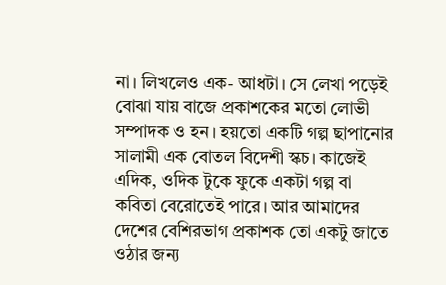না। লিখলেও এক- আধটা। সে লেখা পড়েই বোঝা যায় বাজে প্রকাশকের মতো লোভী সম্পাদক ও হন। হয়তো একটি গল্প ছাপানোর সালামী এক বোতল বিদেশী স্কচ। কাজেই এদিক, ওদিক টুকে ফুকে একটা গল্প বা কবিতা বেরোতেই পারে। আর আমাদের দেশের বেশিরভাগ প্রকাশক তো একটু জাতে ওঠার জন্য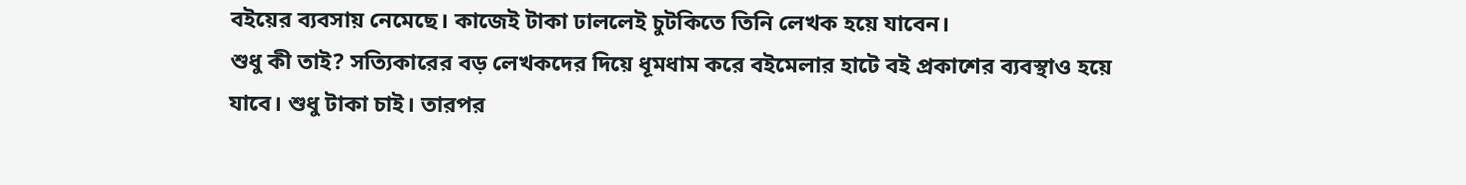বইয়ের ব্যবসায় নেমেছে। কাজেই টাকা ঢাললেই চুটকিতে তিনি লেখক হয়ে যাবেন।
শুধু কী তাই? সত্যিকারের বড় লেখকদের দিয়ে ধূমধাম করে বইমেলার হাটে বই প্রকাশের ব্যবস্থাও হয়ে যাবে। শুধু টাকা চাই। তারপর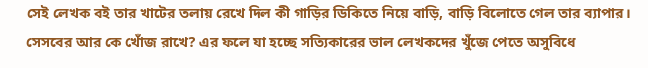সেই লেখক বই তার খাটের তলায় রেখে দিল কী গাড়ির ডিকিতে নিয়ে বাড়ি, বাড়ি বিলোতে গেল তার ব্যাপার। সেসবের আর কে খোঁজ রাখে? এর ফলে যা হচ্ছে সত্যিকারের ভাল লেখকদের খুঁজে পেতে অসুবিধে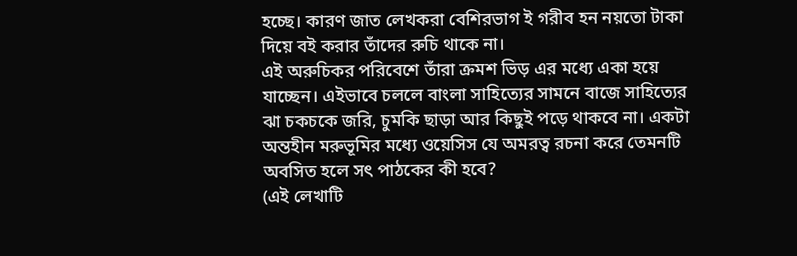হচ্ছে। কারণ জাত লেখকরা বেশিরভাগ ই গরীব হন নয়তো টাকা দিয়ে বই করার তাঁদের রুচি থাকে না।
এই অরুচিকর পরিবেশে তাঁরা ক্রমশ ভিড় এর মধ্যে একা হয়ে যাচ্ছেন। এইভাবে চললে বাংলা সাহিত্যের সামনে বাজে সাহিত্যের ঝা চকচকে জরি, চুমকি ছাড়া আর কিছুই পড়ে থাকবে না। একটা অন্তহীন মরুভূমির মধ্যে ওয়েসিস যে অমরত্ব রচনা করে তেমনটি অবসিত হলে সৎ পাঠকের কী হবে?
(এই লেখাটি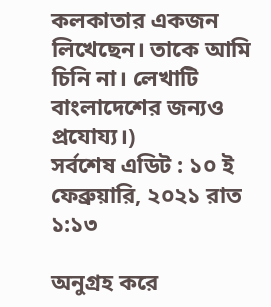কলকাতার একজন লিখেছেন। তাকে আমি চিনি না। লেখাটি বাংলাদেশের জন্যও প্রযোয্য।)
সর্বশেষ এডিট : ১০ ই ফেব্রুয়ারি, ২০২১ রাত ১:১৩

অনুগ্রহ করে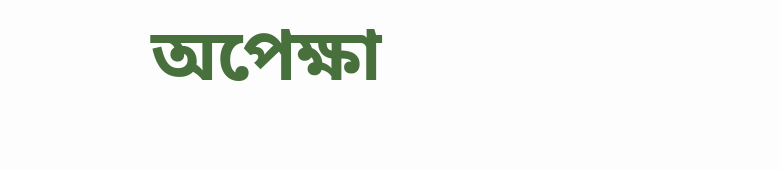অপেক্ষা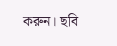করুন। ছবি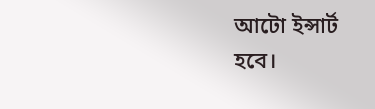আটো ইন্সার্ট হবে।